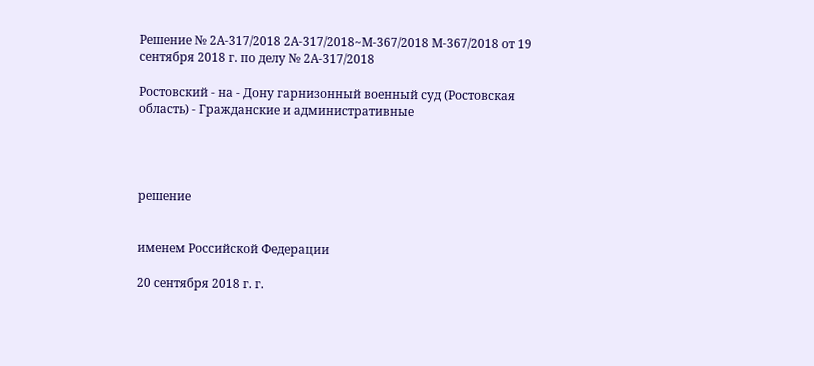Решение № 2А-317/2018 2А-317/2018~М-367/2018 М-367/2018 от 19 сентября 2018 г. по делу № 2А-317/2018

Ростовский - на - Дону гарнизонный военный суд (Ростовская область) - Гражданские и административные




решение


именем Российской Федерации

20 сентября 2018 г. г.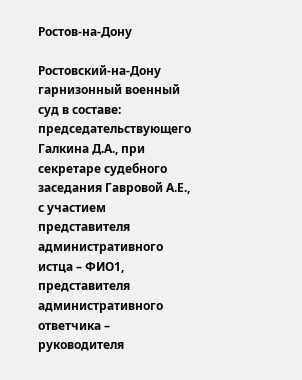Ростов-на-Дону

Ростовский-на-Дону гарнизонный военный суд в составе: председательствующего Галкина Д.А., при секретаре судебного заседания Гавровой А.Е., с участием представителя административного истца – ФИО1, представителя административного ответчика – руководителя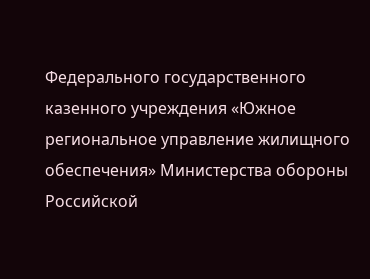Федерального государственного казенного учреждения «Южное региональное управление жилищного обеспечения» Министерства обороны Российской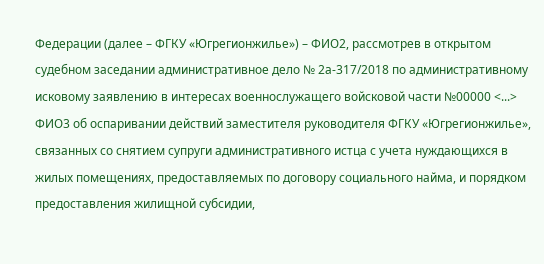Федерации (далее – ФГКУ «Югрегионжилье») – ФИО2, рассмотрев в открытом судебном заседании административное дело № 2а-317/2018 по административному исковому заявлению в интересах военнослужащего войсковой части №00000 <...> ФИО3 об оспаривании действий заместителя руководителя ФГКУ «Югрегионжилье», связанных со снятием супруги административного истца с учета нуждающихся в жилых помещениях, предоставляемых по договору социального найма, и порядком предоставления жилищной субсидии,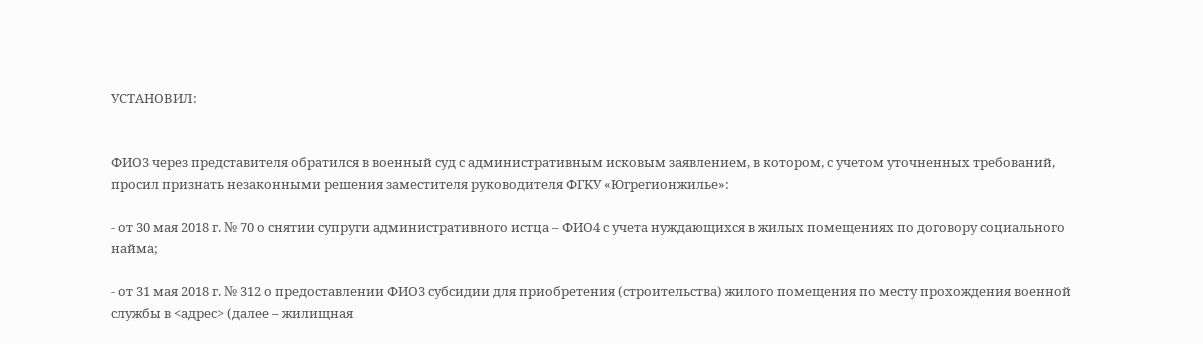УСТАНОВИЛ:


ФИО3 через представителя обратился в военный суд с административным исковым заявлением, в котором, с учетом уточненных требований, просил признать незаконными решения заместителя руководителя ФГКУ «Югрегионжилье»:

- от 30 мая 2018 г. № 70 о снятии супруги административного истца – ФИО4 с учета нуждающихся в жилых помещениях по договору социального найма;

- от 31 мая 2018 г. № 312 о предоставлении ФИО3 субсидии для приобретения (строительства) жилого помещения по месту прохождения военной службы в <адрес> (далее – жилищная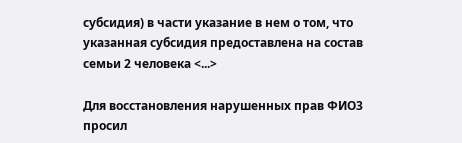субсидия) в части указание в нем о том, что указанная субсидия предоставлена на состав семьи 2 человека <...>

Для восстановления нарушенных прав ФИО3 просил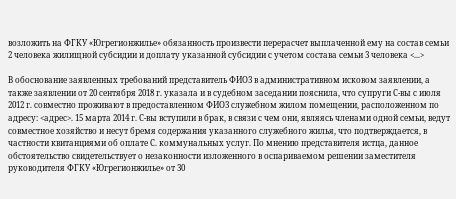возложить на ФГКУ «Югрегионжилье» обязанность произвести перерасчет выплаченной ему на состав семьи 2 человека жилищной субсидии и доплату указанной субсидии с учетом состава семьи 3 человека <...>

В обоснование заявленных требований представитель ФИО3 в административном исковом заявлении, а также заявлении от 20 сентября 2018 г. указала и в судебном заседании пояснила, что супруги С-вы с июля 2012 г. совместно проживают в предоставленном ФИО3 служебном жилом помещении, расположенном по адресу: <адрес>. 15 марта 2014 г. С-вы вступили в брак, в связи с чем они, являясь членами одной семьи, ведут совместное хозяйство и несут бремя содержания указанного служебного жилья, что подтверждается, в частности квитанциями об оплате С. коммунальных услуг. По мнению представителя истца, данное обстоятельство свидетельствует о незаконности изложенного в оспариваемом решении заместителя руководителя ФГКУ «Югрегионжилье» от 30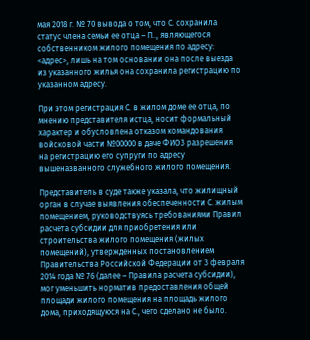мая 2018 г. № 70 вывода о том, что С. сохранила статус члена семьи ее отца – П.., являющегося собственником жилого помещения по адресу: <адрес>, лишь на том основании она после выезда из указанного жилья она сохранила регистрацию по указанном адресу.

При этом регистрация С. в жилом доме ее отца, по мнению представителя истца, носит формальный характер и обусловлена отказом командования войсковой части №00000 в даче ФИО3 разрешения на регистрацию его супруги по адресу вышеназванного служебного жилого помещения.

Представитель в суде также указала, что жилищный орган в случае выявления обеспеченности С. жилым помещением, руководствуясь требованиями Правил расчета субсидии для приобретения или строительства жилого помещения (жилых помещений), утвержденных постановлением Правительства Российской Федерации от 3 февраля 2014 года № 76 (далее – Правила расчета субсидии), мог уменьшить норматив предоставления общей площади жилого помещения на площадь жилого дома, приходящуюся на С., чего сделано не было.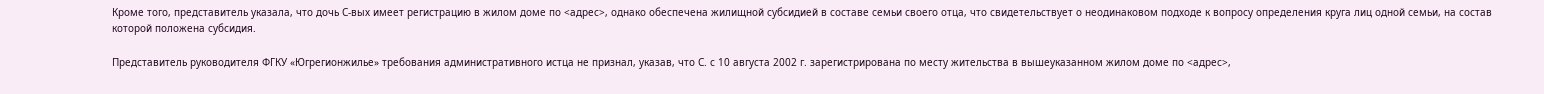Кроме того, представитель указала, что дочь С-вых имеет регистрацию в жилом доме по <адрес>, однако обеспечена жилищной субсидией в составе семьи своего отца, что свидетельствует о неодинаковом подходе к вопросу определения круга лиц одной семьи, на состав которой положена субсидия.

Представитель руководителя ФГКУ «Югрегионжилье» требования административного истца не признал, указав, что С. с 10 августа 2002 г. зарегистрирована по месту жительства в вышеуказанном жилом доме по <адрес>,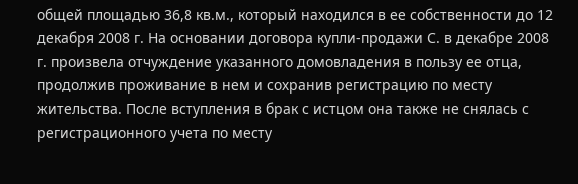общей площадью 36,8 кв.м., который находился в ее собственности до 12 декабря 2008 г. На основании договора купли-продажи С. в декабре 2008 г. произвела отчуждение указанного домовладения в пользу ее отца, продолжив проживание в нем и сохранив регистрацию по месту жительства. После вступления в брак с истцом она также не снялась с регистрационного учета по месту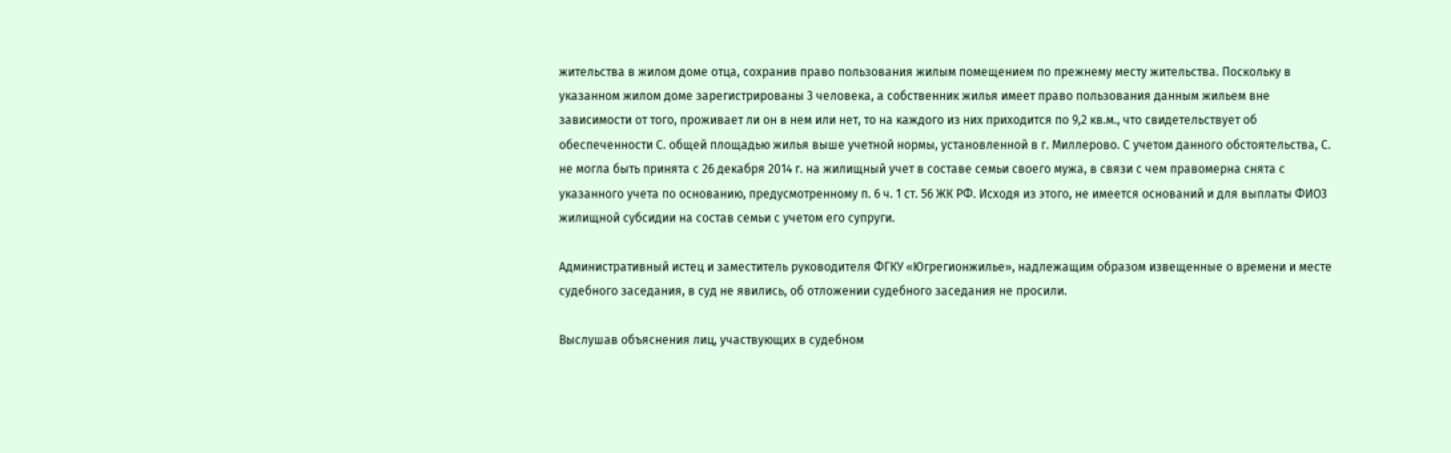жительства в жилом доме отца, сохранив право пользования жилым помещением по прежнему месту жительства. Поскольку в указанном жилом доме зарегистрированы 3 человека, а собственник жилья имеет право пользования данным жильем вне зависимости от того, проживает ли он в нем или нет, то на каждого из них приходится по 9,2 кв.м., что свидетельствует об обеспеченности С. общей площадью жилья выше учетной нормы, установленной в г. Миллерово. С учетом данного обстоятельства, С. не могла быть принята с 26 декабря 2014 г. на жилищный учет в составе семьи своего мужа, в связи с чем правомерна снята с указанного учета по основанию, предусмотренному п. 6 ч. 1 ст. 56 ЖК РФ. Исходя из этого, не имеется оснований и для выплаты ФИО3 жилищной субсидии на состав семьи с учетом его супруги.

Административный истец и заместитель руководителя ФГКУ «Югрегионжилье», надлежащим образом извещенные о времени и месте судебного заседания, в суд не явились, об отложении судебного заседания не просили.

Выслушав объяснения лиц, участвующих в судебном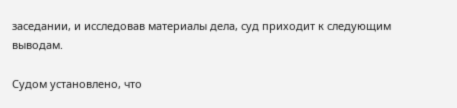заседании, и исследовав материалы дела, суд приходит к следующим выводам.

Судом установлено, что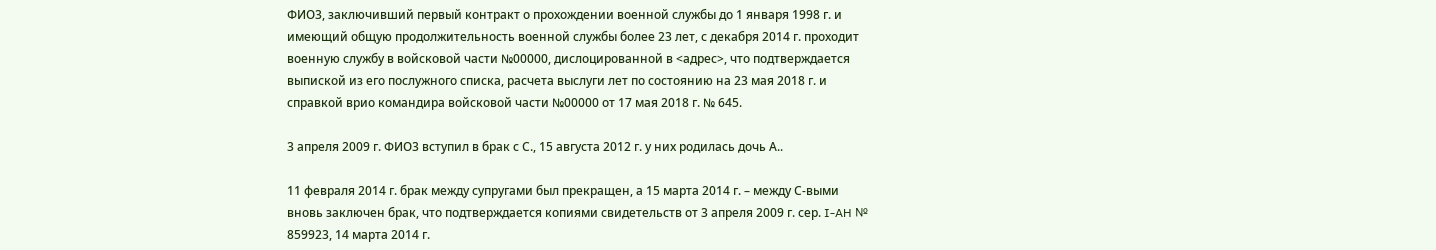ФИО3, заключивший первый контракт о прохождении военной службы до 1 января 1998 г. и имеющий общую продолжительность военной службы более 23 лет, с декабря 2014 г. проходит военную службу в войсковой части №00000, дислоцированной в <адрес>, что подтверждается выпиской из его послужного списка, расчета выслуги лет по состоянию на 23 мая 2018 г. и справкой врио командира войсковой части №00000 от 17 мая 2018 г. № 645.

3 апреля 2009 г. ФИО3 вступил в брак с С., 15 августа 2012 г. у них родилась дочь А..

11 февраля 2014 г. брак между супругами был прекращен, а 15 марта 2014 г. – между С-выми вновь заключен брак, что подтверждается копиями свидетельств от 3 апреля 2009 г. сер. I-AH № 859923, 14 марта 2014 г.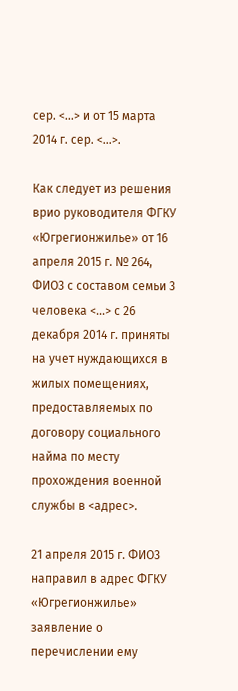сер. <...> и от 15 марта 2014 г. сер. <...>.

Как следует из решения врио руководителя ФГКУ «Югрегионжилье» от 16 апреля 2015 г. № 264, ФИО3 с составом семьи 3 человека <...> с 26 декабря 2014 г. приняты на учет нуждающихся в жилых помещениях, предоставляемых по договору социального найма по месту прохождения военной службы в <адрес>.

21 апреля 2015 г. ФИО3 направил в адрес ФГКУ «Югрегионжилье» заявление о перечислении ему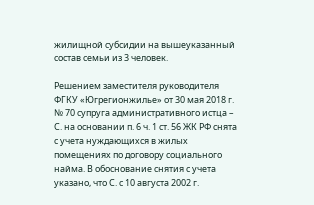жилищной субсидии на вышеуказанный состав семьи из 3 человек.

Решением заместителя руководителя ФГКУ «Югрегионжилье» от 30 мая 2018 г. № 70 супруга административного истца – С. на основании п. 6 ч. 1 ст. 56 ЖК РФ снята с учета нуждающихся в жилых помещениях по договору социального найма. В обоснование снятия с учета указано, что С. с 10 августа 2002 г.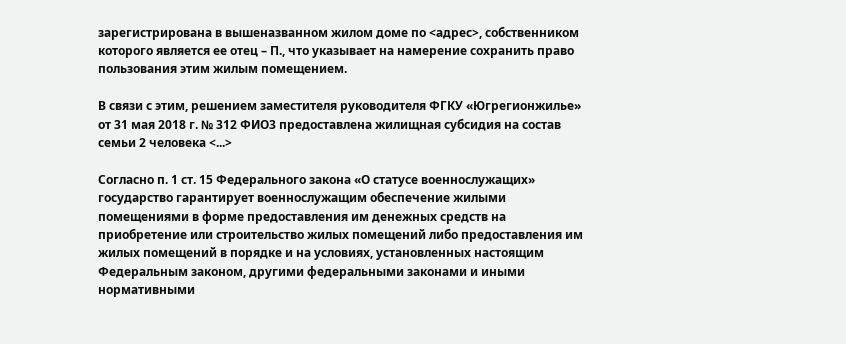зарегистрирована в вышеназванном жилом доме по <адрес>, собственником которого является ее отец – П., что указывает на намерение сохранить право пользования этим жилым помещением.

В связи с этим, решением заместителя руководителя ФГКУ «Югрегионжилье» от 31 мая 2018 г. № 312 ФИО3 предоставлена жилищная субсидия на состав семьи 2 человека <...>

Согласно п. 1 ст. 15 Федерального закона «О статусе военнослужащих» государство гарантирует военнослужащим обеспечение жилыми помещениями в форме предоставления им денежных средств на приобретение или строительство жилых помещений либо предоставления им жилых помещений в порядке и на условиях, установленных настоящим Федеральным законом, другими федеральными законами и иными нормативными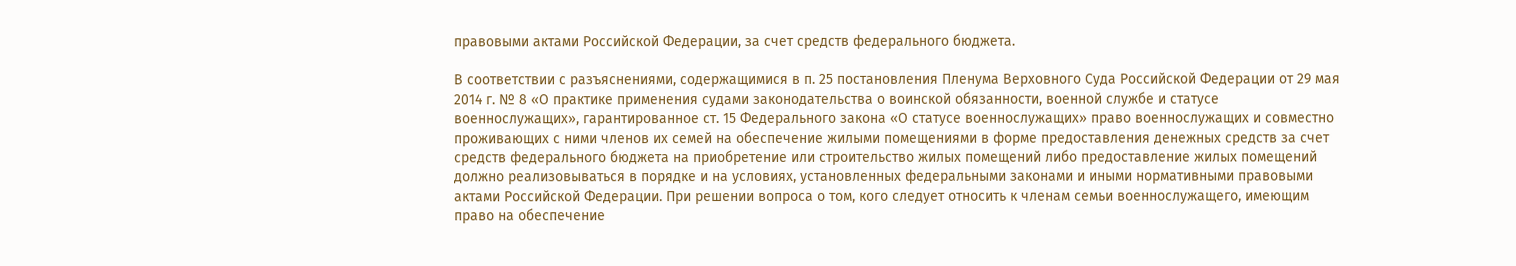правовыми актами Российской Федерации, за счет средств федерального бюджета.

В соответствии с разъяснениями, содержащимися в п. 25 постановления Пленума Верховного Суда Российской Федерации от 29 мая 2014 г. № 8 «О практике применения судами законодательства о воинской обязанности, военной службе и статусе военнослужащих», гарантированное ст. 15 Федерального закона «О статусе военнослужащих» право военнослужащих и совместно проживающих с ними членов их семей на обеспечение жилыми помещениями в форме предоставления денежных средств за счет средств федерального бюджета на приобретение или строительство жилых помещений либо предоставление жилых помещений должно реализовываться в порядке и на условиях, установленных федеральными законами и иными нормативными правовыми актами Российской Федерации. При решении вопроса о том, кого следует относить к членам семьи военнослужащего, имеющим право на обеспечение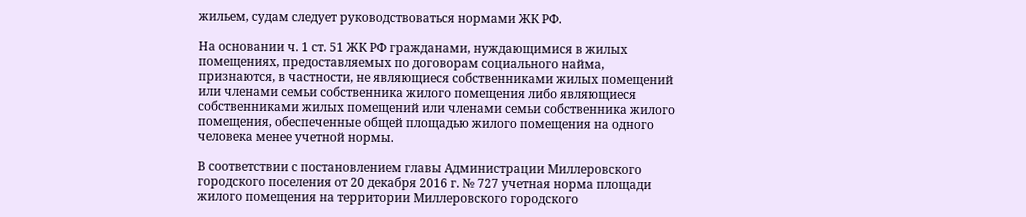жильем, судам следует руководствоваться нормами ЖК РФ.

На основании ч. 1 ст. 51 ЖК РФ гражданами, нуждающимися в жилых помещениях, предоставляемых по договорам социального найма, признаются, в частности, не являющиеся собственниками жилых помещений или членами семьи собственника жилого помещения либо являющиеся собственниками жилых помещений или членами семьи собственника жилого помещения, обеспеченные общей площадью жилого помещения на одного человека менее учетной нормы.

В соответствии с постановлением главы Администрации Миллеровского городского поселения от 20 декабря 2016 г. № 727 учетная норма площади жилого помещения на территории Миллеровского городского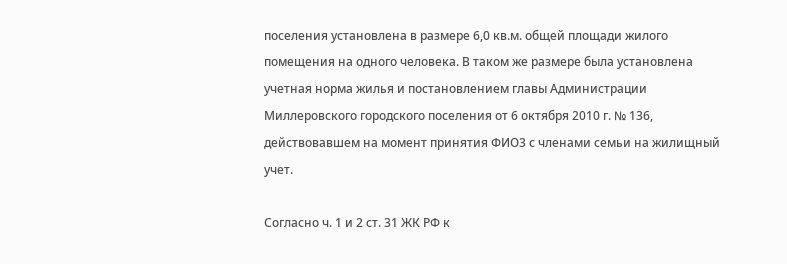поселения установлена в размере 6,0 кв.м. общей площади жилого помещения на одного человека. В таком же размере была установлена учетная норма жилья и постановлением главы Администрации Миллеровского городского поселения от 6 октября 2010 г. № 136, действовавшем на момент принятия ФИО3 с членами семьи на жилищный учет.

Согласно ч. 1 и 2 ст. 31 ЖК РФ к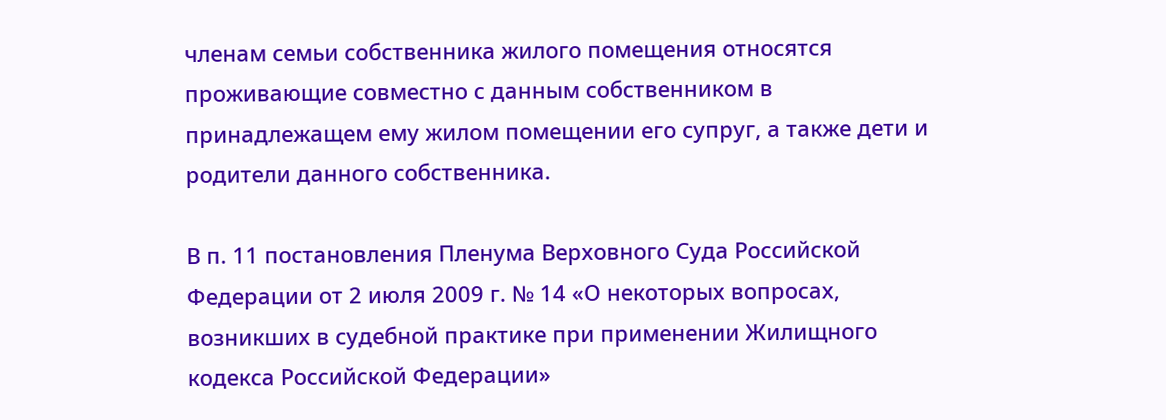членам семьи собственника жилого помещения относятся проживающие совместно с данным собственником в принадлежащем ему жилом помещении его супруг, а также дети и родители данного собственника.

В п. 11 постановления Пленума Верховного Суда Российской Федерации от 2 июля 2009 г. № 14 «О некоторых вопросах, возникших в судебной практике при применении Жилищного кодекса Российской Федерации»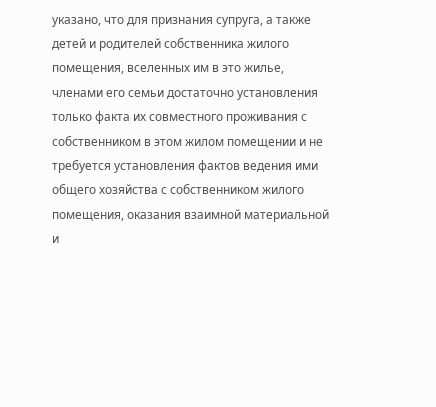указано, что для признания супруга, а также детей и родителей собственника жилого помещения, вселенных им в это жилье, членами его семьи достаточно установления только факта их совместного проживания с собственником в этом жилом помещении и не требуется установления фактов ведения ими общего хозяйства с собственником жилого помещения, оказания взаимной материальной и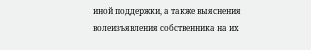иной поддержки, а также выяснения волеизъявления собственника на их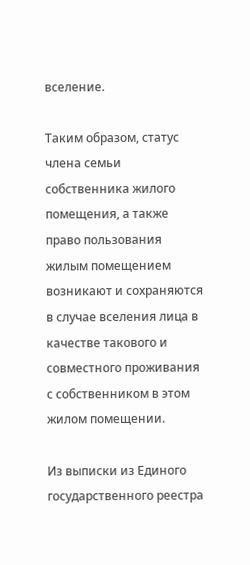вселение.

Таким образом, статус члена семьи собственника жилого помещения, а также право пользования жилым помещением возникают и сохраняются в случае вселения лица в качестве такового и совместного проживания с собственником в этом жилом помещении.

Из выписки из Единого государственного реестра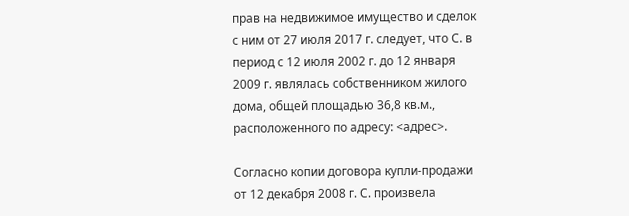прав на недвижимое имущество и сделок с ним от 27 июля 2017 г. следует, что С. в период с 12 июля 2002 г. до 12 января 2009 г. являлась собственником жилого дома, общей площадью 36,8 кв.м., расположенного по адресу: <адрес>.

Согласно копии договора купли-продажи от 12 декабря 2008 г. С. произвела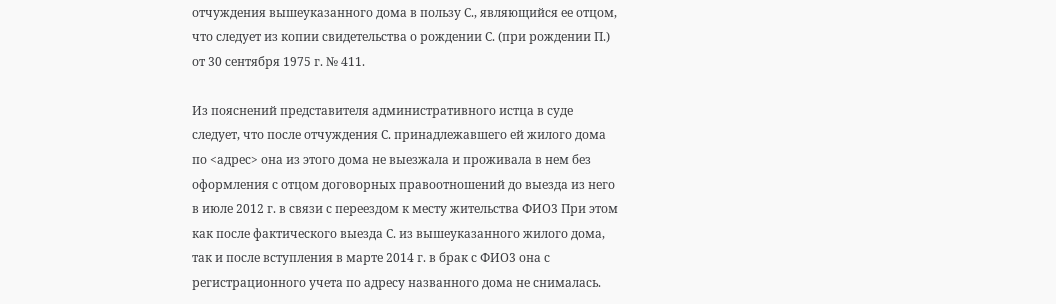отчуждения вышеуказанного дома в пользу С., являющийся ее отцом, что следует из копии свидетельства о рождении С. (при рождении П.) от 30 сентября 1975 г. № 411.

Из пояснений представителя административного истца в суде следует, что после отчуждения С. принадлежавшего ей жилого дома по <адрес> она из этого дома не выезжала и проживала в нем без оформления с отцом договорных правоотношений до выезда из него в июле 2012 г. в связи с переездом к месту жительства ФИО3 При этом как после фактического выезда С. из вышеуказанного жилого дома, так и после вступления в марте 2014 г. в брак с ФИО3 она с регистрационного учета по адресу названного дома не снималась.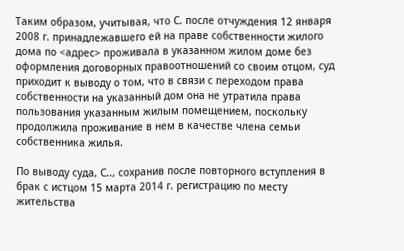Таким образом, учитывая, что С. после отчуждения 12 января 2008 г. принадлежавшего ей на праве собственности жилого дома по <адрес> проживала в указанном жилом доме без оформления договорных правоотношений со своим отцом, суд приходит к выводу о том, что в связи с переходом права собственности на указанный дом она не утратила права пользования указанным жилым помещением, поскольку продолжила проживание в нем в качестве члена семьи собственника жилья.

По выводу суда, С.., сохранив после повторного вступления в брак с истцом 15 марта 2014 г. регистрацию по месту жительства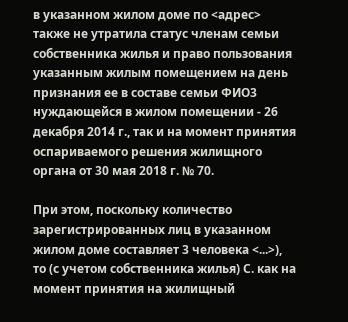в указанном жилом доме по <адрес> также не утратила статус членам семьи собственника жилья и право пользования указанным жилым помещением на день признания ее в составе семьи ФИО3 нуждающейся в жилом помещении - 26 декабря 2014 г., так и на момент принятия оспариваемого решения жилищного органа от 30 мая 2018 г. № 70.

При этом, поскольку количество зарегистрированных лиц в указанном жилом доме составляет 3 человека <...>), то (с учетом собственника жилья) С. как на момент принятия на жилищный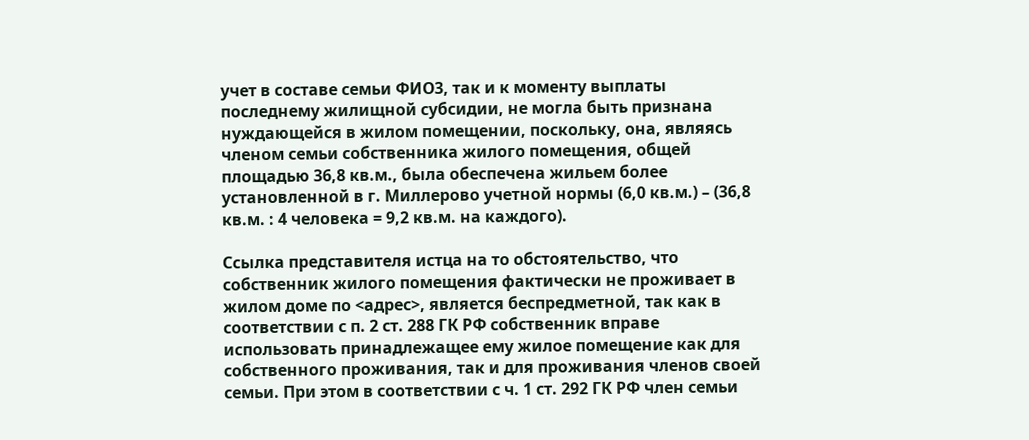учет в составе семьи ФИО3, так и к моменту выплаты последнему жилищной субсидии, не могла быть признана нуждающейся в жилом помещении, поскольку, она, являясь членом семьи собственника жилого помещения, общей площадью 36,8 кв.м., была обеспечена жильем более установленной в г. Миллерово учетной нормы (6,0 кв.м.) – (36,8 кв.м. : 4 человека = 9,2 кв.м. на каждого).

Ссылка представителя истца на то обстоятельство, что собственник жилого помещения фактически не проживает в жилом доме по <адрес>, является беспредметной, так как в соответствии с п. 2 ст. 288 ГК РФ собственник вправе использовать принадлежащее ему жилое помещение как для собственного проживания, так и для проживания членов своей семьи. При этом в соответствии с ч. 1 ст. 292 ГК РФ член семьи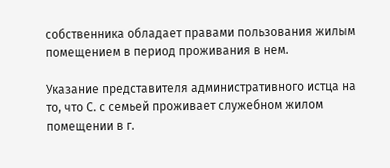собственника обладает правами пользования жилым помещением в период проживания в нем.

Указание представителя административного истца на то, что С. с семьей проживает служебном жилом помещении в г.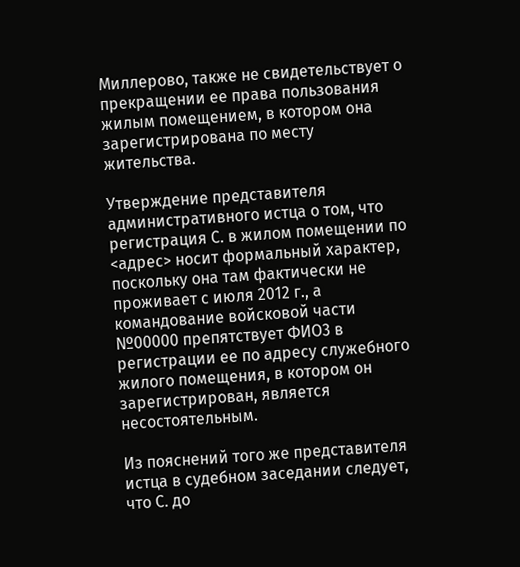Миллерово, также не свидетельствует о прекращении ее права пользования жилым помещением, в котором она зарегистрирована по месту жительства.

Утверждение представителя административного истца о том, что регистрация С. в жилом помещении по <адрес> носит формальный характер, поскольку она там фактически не проживает с июля 2012 г., а командование войсковой части №00000 препятствует ФИО3 в регистрации ее по адресу служебного жилого помещения, в котором он зарегистрирован, является несостоятельным.

Из пояснений того же представителя истца в судебном заседании следует, что С. до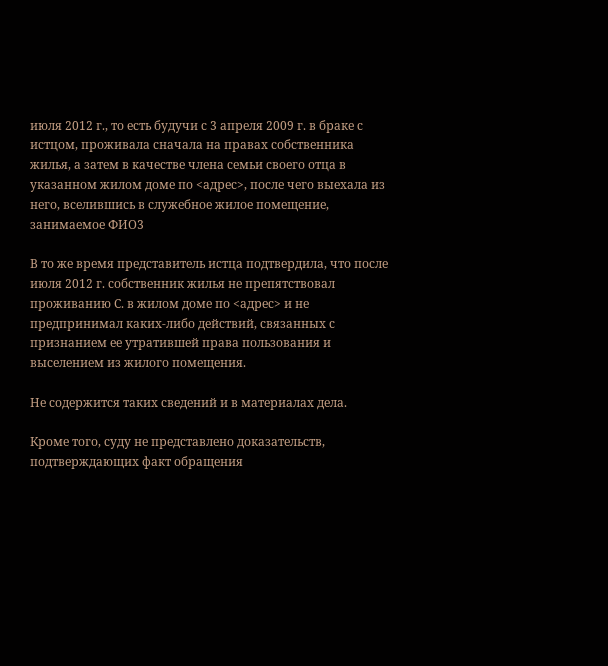июля 2012 г., то есть будучи с 3 апреля 2009 г. в браке с истцом, проживала сначала на правах собственника жилья, а затем в качестве члена семьи своего отца в указанном жилом доме по <адрес>, после чего выехала из него, вселившись в служебное жилое помещение, занимаемое ФИО3

В то же время представитель истца подтвердила, что после июля 2012 г. собственник жилья не препятствовал проживанию С. в жилом доме по <адрес> и не предпринимал каких-либо действий, связанных с признанием ее утратившей права пользования и выселением из жилого помещения.

Не содержится таких сведений и в материалах дела.

Кроме того, суду не представлено доказательств, подтверждающих факт обращения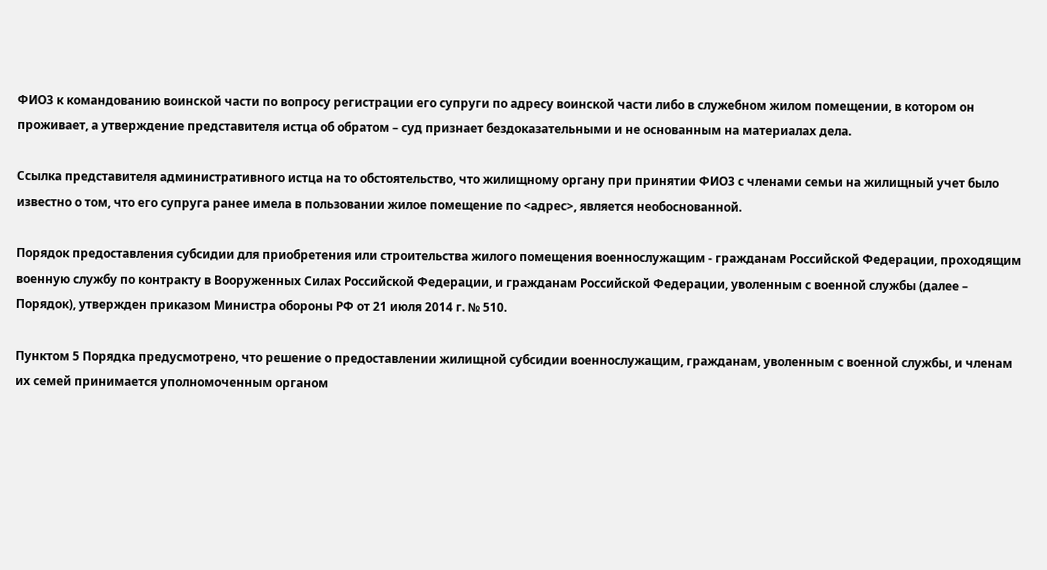ФИО3 к командованию воинской части по вопросу регистрации его супруги по адресу воинской части либо в служебном жилом помещении, в котором он проживает, а утверждение представителя истца об обратом – суд признает бездоказательными и не основанным на материалах дела.

Ссылка представителя административного истца на то обстоятельство, что жилищному органу при принятии ФИО3 с членами семьи на жилищный учет было известно о том, что его супруга ранее имела в пользовании жилое помещение по <адрес>, является необоснованной.

Порядок предоставления субсидии для приобретения или строительства жилого помещения военнослужащим - гражданам Российской Федерации, проходящим военную службу по контракту в Вооруженных Силах Российской Федерации, и гражданам Российской Федерации, уволенным с военной службы (далее – Порядок), утвержден приказом Министра обороны РФ от 21 июля 2014 г. № 510.

Пунктом 5 Порядка предусмотрено, что решение о предоставлении жилищной субсидии военнослужащим, гражданам, уволенным с военной службы, и членам их семей принимается уполномоченным органом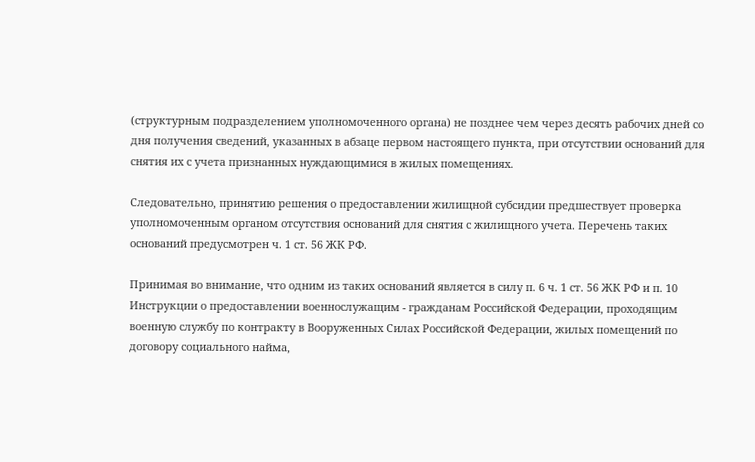(структурным подразделением уполномоченного органа) не позднее чем через десять рабочих дней со дня получения сведений, указанных в абзаце первом настоящего пункта, при отсутствии оснований для снятия их с учета признанных нуждающимися в жилых помещениях.

Следовательно, принятию решения о предоставлении жилищной субсидии предшествует проверка уполномоченным органом отсутствия оснований для снятия с жилищного учета. Перечень таких оснований предусмотрен ч. 1 ст. 56 ЖК РФ.

Принимая во внимание, что одним из таких оснований является в силу п. 6 ч. 1 ст. 56 ЖК РФ и п. 10 Инструкции о предоставлении военнослужащим - гражданам Российской Федерации, проходящим военную службу по контракту в Вооруженных Силах Российской Федерации, жилых помещений по договору социального найма,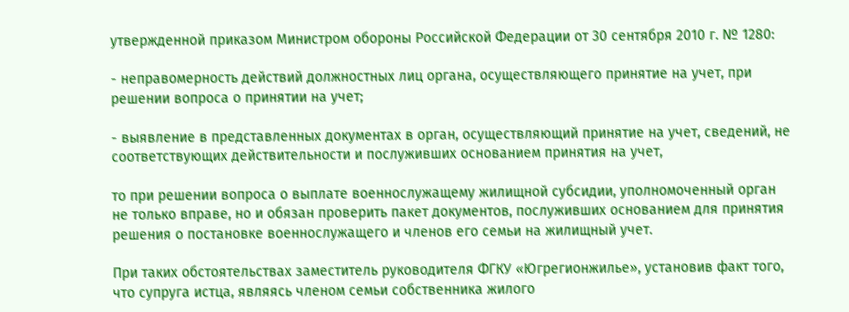утвержденной приказом Министром обороны Российской Федерации от 30 сентября 2010 г. № 1280:

- неправомерность действий должностных лиц органа, осуществляющего принятие на учет, при решении вопроса о принятии на учет;

- выявление в представленных документах в орган, осуществляющий принятие на учет, сведений, не соответствующих действительности и послуживших основанием принятия на учет,

то при решении вопроса о выплате военнослужащему жилищной субсидии, уполномоченный орган не только вправе, но и обязан проверить пакет документов, послуживших основанием для принятия решения о постановке военнослужащего и членов его семьи на жилищный учет.

При таких обстоятельствах заместитель руководителя ФГКУ «Югрегионжилье», установив факт того, что супруга истца, являясь членом семьи собственника жилого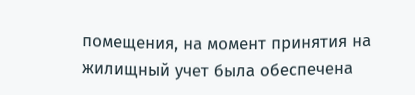помещения, на момент принятия на жилищный учет была обеспечена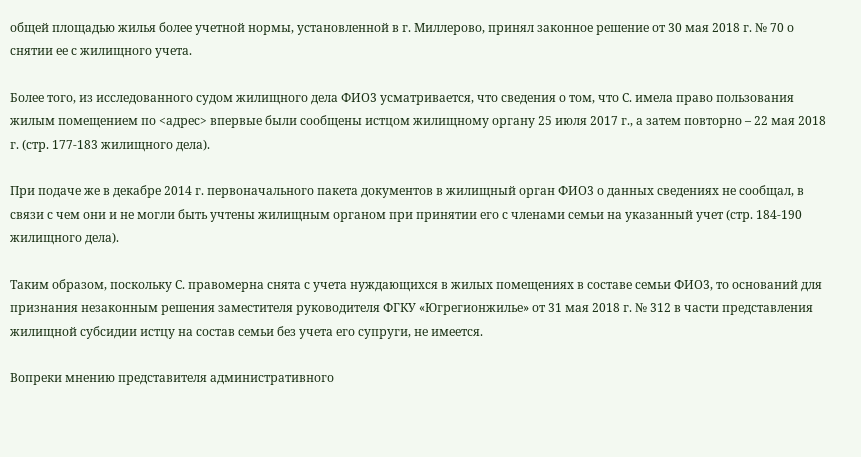общей площадью жилья более учетной нормы, установленной в г. Миллерово, принял законное решение от 30 мая 2018 г. № 70 о снятии ее с жилищного учета.

Более того, из исследованного судом жилищного дела ФИО3 усматривается, что сведения о том, что С. имела право пользования жилым помещением по <адрес> впервые были сообщены истцом жилищному органу 25 июля 2017 г., а затем повторно – 22 мая 2018 г. (стр. 177-183 жилищного дела).

При подаче же в декабре 2014 г. первоначального пакета документов в жилищный орган ФИО3 о данных сведениях не сообщал, в связи с чем они и не могли быть учтены жилищным органом при принятии его с членами семьи на указанный учет (стр. 184-190 жилищного дела).

Таким образом, поскольку С. правомерна снята с учета нуждающихся в жилых помещениях в составе семьи ФИО3, то оснований для признания незаконным решения заместителя руководителя ФГКУ «Югрегионжилье» от 31 мая 2018 г. № 312 в части представления жилищной субсидии истцу на состав семьи без учета его супруги, не имеется.

Вопреки мнению представителя административного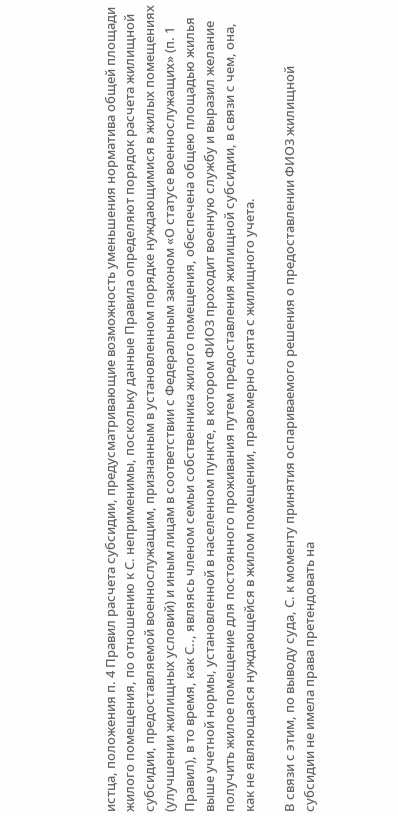истца, положения п. 4 Правил расчета субсидии, предусматривающие возможность уменьшения норматива общей площади жилого помещения, по отношению к С. неприменимы, поскольку данные Правила определяют порядок расчета жилищной субсидии, предоставляемой военнослужащим, признанным в установленном порядке нуждающимися в жилых помещениях (улучшении жилищных условий) и иным лицам в соответствии с Федеральным законом «О статусе военнослужащих» (п. 1 Правил), в то время, как С.., являясь членом семьи собственника жилого помещения, обеспечена общею площадью жилья выше учетной нормы, установленной в населенном пункте, в котором ФИО3 проходит военную службу и выразил желание получить жилое помещение для постоянного проживания путем предоставления жилищной субсидии, в связи с чем, она, как не являющаяся нуждающейся в жилом помещении, правомерно снята с жилищного учета.

В связи с этим, по выводу суда, С. к моменту принятия оспариваемого решения о предоставлении ФИО3 жилищной субсидии не имела права претендовать на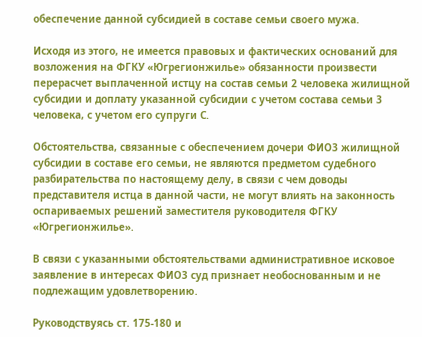обеспечение данной субсидией в составе семьи своего мужа.

Исходя из этого, не имеется правовых и фактических оснований для возложения на ФГКУ «Югрегионжилье» обязанности произвести перерасчет выплаченной истцу на состав семьи 2 человека жилищной субсидии и доплату указанной субсидии с учетом состава семьи 3 человека, с учетом его супруги С.

Обстоятельства, связанные с обеспечением дочери ФИО3 жилищной субсидии в составе его семьи, не являются предметом судебного разбирательства по настоящему делу, в связи с чем доводы представителя истца в данной части, не могут влиять на законность оспариваемых решений заместителя руководителя ФГКУ «Югрегионжилье».

В связи с указанными обстоятельствами административное исковое заявление в интересах ФИО3 суд признает необоснованным и не подлежащим удовлетворению.

Руководствуясь ст. 175-180 и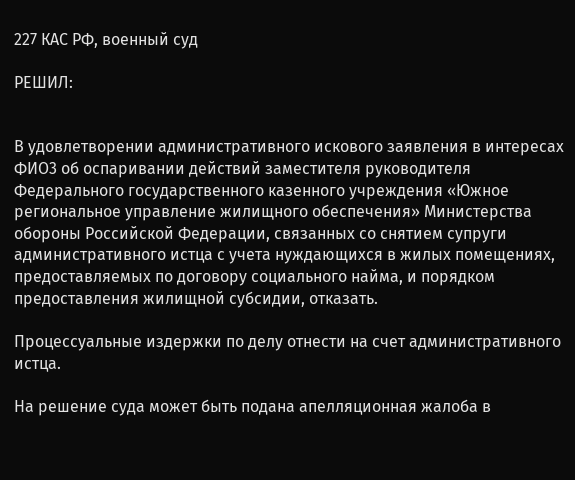227 КАС РФ, военный суд

РЕШИЛ:


В удовлетворении административного искового заявления в интересах ФИО3 об оспаривании действий заместителя руководителя Федерального государственного казенного учреждения «Южное региональное управление жилищного обеспечения» Министерства обороны Российской Федерации, связанных со снятием супруги административного истца с учета нуждающихся в жилых помещениях, предоставляемых по договору социального найма, и порядком предоставления жилищной субсидии, отказать.

Процессуальные издержки по делу отнести на счет административного истца.

На решение суда может быть подана апелляционная жалоба в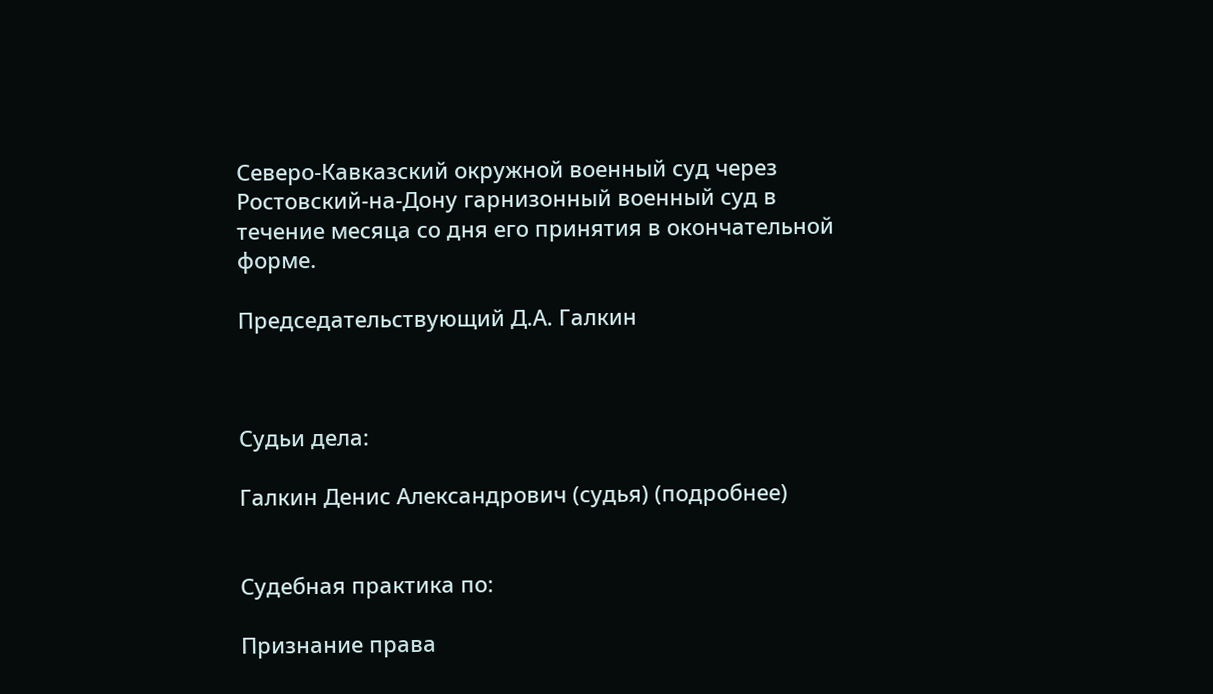Северо-Кавказский окружной военный суд через Ростовский-на-Дону гарнизонный военный суд в течение месяца со дня его принятия в окончательной форме.

Председательствующий Д.А. Галкин



Судьи дела:

Галкин Денис Александрович (судья) (подробнее)


Судебная практика по:

Признание права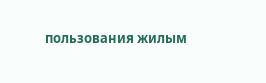пользования жилым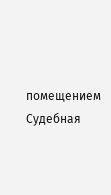помещением
Судебная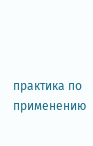практика по применению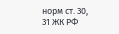норм ст. 30, 31 ЖК РФ